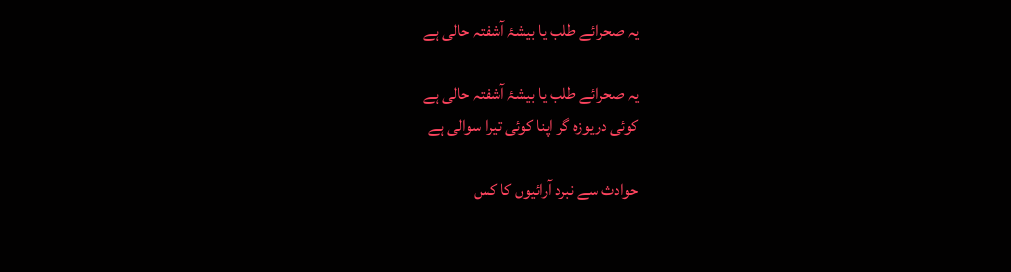یہ صحرائے طلب یا بیشۂ آشفتہ حالی ہے

یہ صحرائے طلب یا بیشۂ آشفتہ حالی ہے
کوئی دریوزہ گر اپنا کوئی تیرا سوالی ہے

حوادث سے نبرد آرائیوں کا کس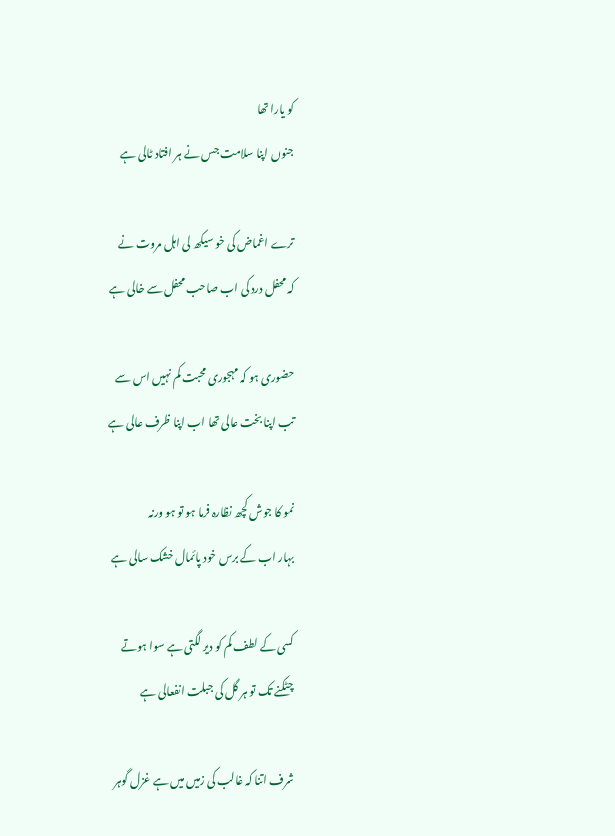کو یارا تھا
جنوں اپنا سلامت جس نے ہر افتاد ٹالی ہے

ترے اغماض کی خو سیکھ لی اہل مروت نے
کہ محفل درد کی اب صاحب محفل سے خالی ہے

حضوری ہو کہ مہجوری محبت کم نہیں اس سے
تب اپنا بخت عالی تھا اب اپنا ظرف عالی ہے

نمو کا جوش کچھ نظارہ فرما ہو تو ہو ورنہ
بہار اب کے برس خود پائمال‌ خشک سالی ہے

کسی کے لطف کم کو دیر لگتی ہے سوا ہوتے
چٹکنے تک تو ہر گل کی جبلت انفعالی ہے

شرف اتنا کہ غالب کی زمیں میں ہے غزل گوہر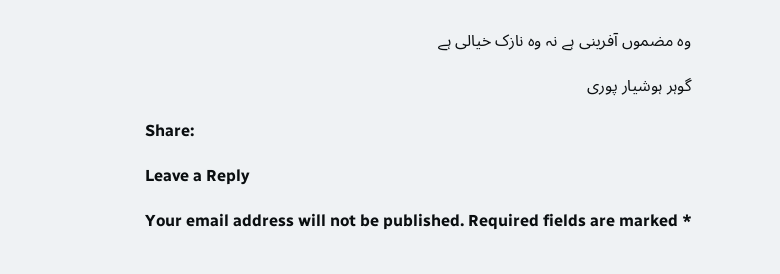وہ مضموں آفرینی ہے نہ وہ نازک خیالی ہے

گوہر ہوشیار پوری

Share:

Leave a Reply

Your email address will not be published. Required fields are marked *